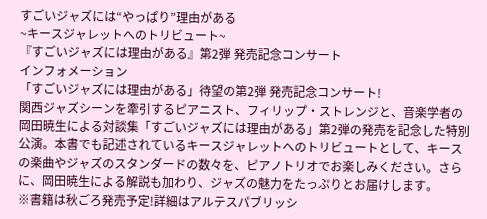すごいジャズには“やっぱり”理由がある
~キースジャレットへのトリビュート~
『すごいジャズには理由がある』第2弾 発売記念コンサート
インフォメーション
「すごいジャズには理由がある」待望の第2弾 発売記念コンサート!
関西ジャズシーンを牽引するピアニスト、フィリップ・ストレンジと、音楽学者の岡田暁生による対談集「すごいジャズには理由がある」第2弾の発売を記念した特別公演。本書でも記述されているキースジャレットへのトリビュートとして、キースの楽曲やジャズのスタンダードの数々を、ピアノトリオでお楽しみください。さらに、岡田暁生による解説も加わり、ジャズの魅力をたっぷりとお届けします。
※書籍は秋ごろ発売予定!詳細はアルテスパブリッシ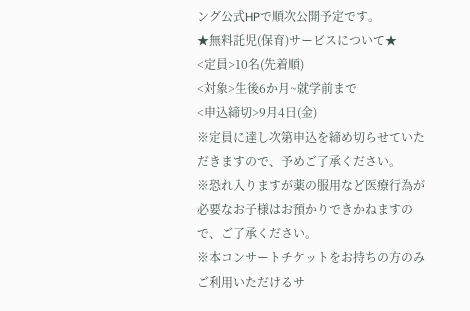ング公式HPで順次公開予定です。
★無料託児(保育)サービスについて★
<定員>10名(先着順)
<対象>生後6か月~就学前まで
<申込締切>9月4日(金)
※定員に達し次第申込を締め切らせていただきますので、予めご了承ください。
※恐れ入りますが薬の服用など医療行為が必要なお子様はお預かりできかねますので、ご了承ください。
※本コンサートチケットをお持ちの方のみご利用いただけるサ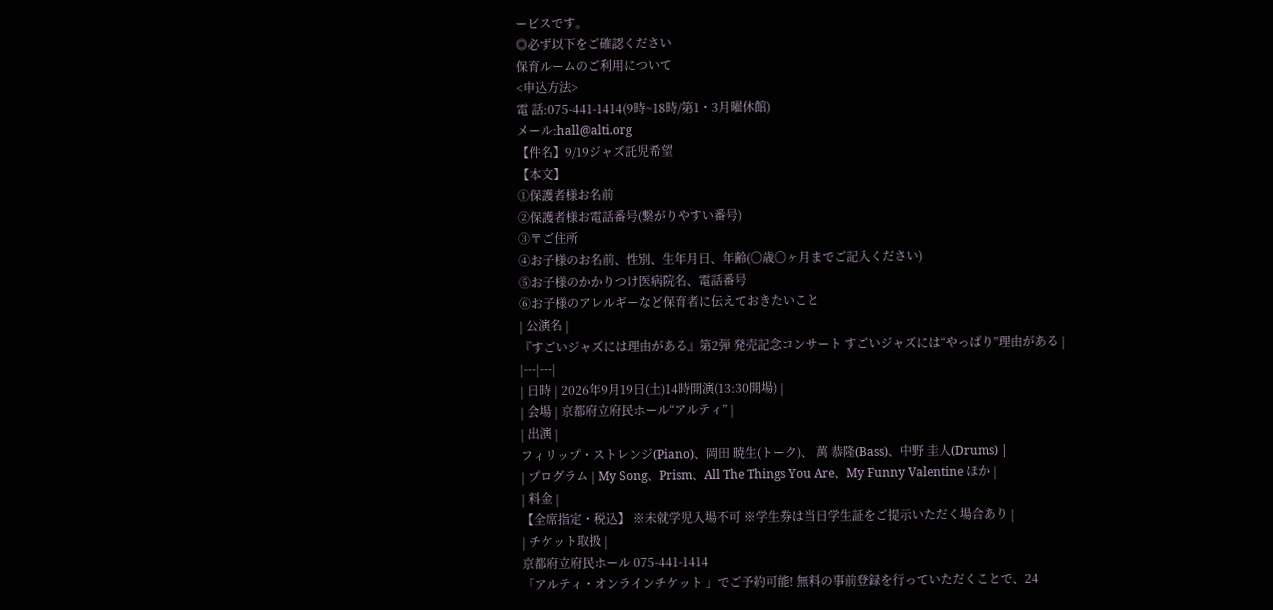ービスです。
◎必ず以下をご確認ください
保育ルームのご利用について
<申込方法>
電 話:075-441-1414(9時~18時/第1・3月曜休館)
メール:hall@alti.org
【件名】9/19ジャズ託児希望
【本文】
①保護者様お名前
②保護者様お電話番号(繋がりやすい番号)
③〒ご住所
④お子様のお名前、性別、生年月日、年齢(〇歳〇ヶ月までご記入ください)
⑤お子様のかかりつけ医病院名、電話番号
⑥お子様のアレルギーなど保育者に伝えておきたいこと
| 公演名 |
『すごいジャズには理由がある』第2弾 発売記念コンサート すごいジャズには“やっぱり”理由がある |
|---|---|
| 日時 | 2026年9月19日(土)14時開演(13:30開場) |
| 会場 | 京都府立府民ホール“アルティ” |
| 出演 |
フィリップ・ストレンジ(Piano)、岡田 暁生(トーク)、 萬 恭隆(Bass)、中野 圭人(Drums) |
| プログラム | My Song、Prism、All The Things You Are、My Funny Valentine ほか |
| 料金 |
【全席指定・税込】 ※未就学児入場不可 ※学生券は当日学生証をご提示いただく場合あり |
| チケット取扱 |
京都府立府民ホール 075-441-1414
「アルティ・オンラインチケット 」でご予約可能! 無料の事前登録を行っていただくことで、24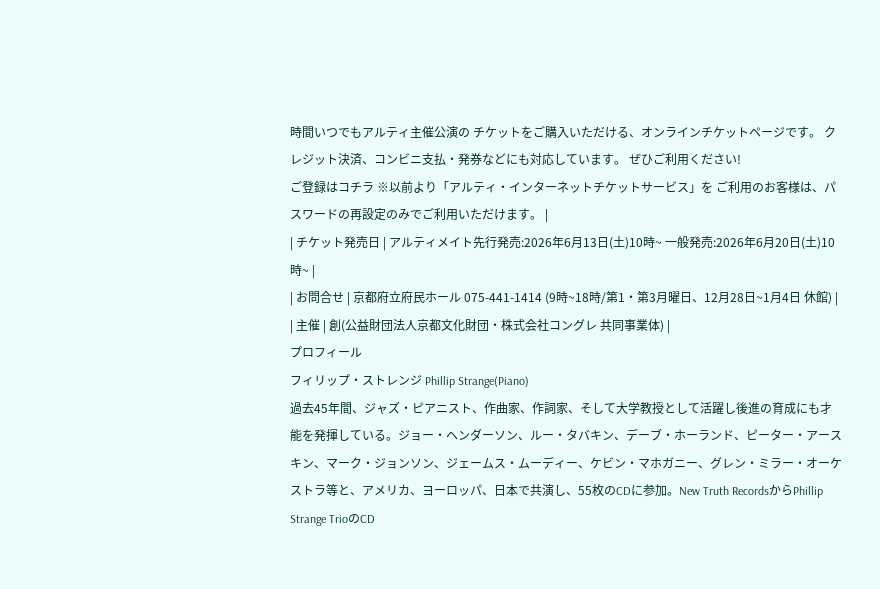時間いつでもアルティ主催公演の チケットをご購入いただける、オンラインチケットページです。 クレジット決済、コンビニ支払・発券などにも対応しています。 ぜひご利用ください!
ご登録はコチラ ※以前より「アルティ・インターネットチケットサービス」を ご利用のお客様は、パスワードの再設定のみでご利用いただけます。 |
| チケット発売日 | アルティメイト先行発売:2026年6月13日(土)10時~ 一般発売:2026年6月20日(土)10時~ |
| お問合せ | 京都府立府民ホール 075-441-1414 (9時~18時/第1・第3月曜日、12月28日~1月4日 休館) |
| 主催 | 創(公益財団法人京都文化財団・株式会社コングレ 共同事業体) |
プロフィール
フィリップ・ストレンジ Phillip Strange(Piano)
過去45年間、ジャズ・ピアニスト、作曲家、作詞家、そして大学教授として活躍し後進の育成にも才能を発揮している。ジョー・ヘンダーソン、ルー・タバキン、デーブ・ホーランド、ピーター・アースキン、マーク・ジョンソン、ジェームス・ムーディー、ケビン・マホガニー、グレン・ミラー・オーケストラ等と、アメリカ、ヨーロッパ、日本で共演し、55枚のCDに参加。New Truth RecordsからPhillip Strange TrioのCD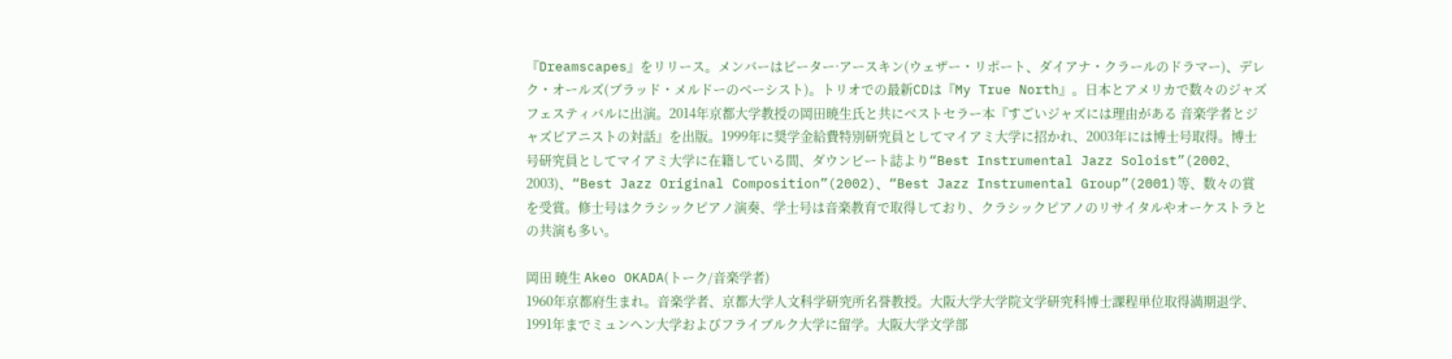『Dreamscapes』をリリース。メンバーはピーター·アースキン(ウェザー・リポート、ダイアナ・クラールのドラマー)、デレク・オールズ(ブラッド・メルドーのベーシスト)。トリオでの最新CDは『My True North』。日本とアメリカで数々のジャズフェスティバルに出演。2014年京都大学教授の岡田暁生氏と共にベストセラー本『すごいジャズには理由がある 音楽学者とジャズピアニストの対話』を出版。1999年に奨学金給費特別研究員としてマイアミ大学に招かれ、2003年には博士号取得。博士号研究員としてマイアミ大学に在籍している間、ダウンビート誌より“Best Instrumental Jazz Soloist”(2002、2003)、“Best Jazz Original Composition”(2002)、“Best Jazz Instrumental Group”(2001)等、数々の賞を受賞。修士号はクラシックピアノ演奏、学士号は音楽教育で取得しており、クラシックピアノのリサイタルやオーケストラとの共演も多い。

岡田 暁生 Akeo OKADA(トーク/音楽学者)
1960年京都府生まれ。音楽学者、京都大学人文科学研究所名誉教授。大阪大学大学院文学研究科博士課程単位取得満期退学、1991年までミュンヘン大学およびフライブルク大学に留学。大阪大学文学部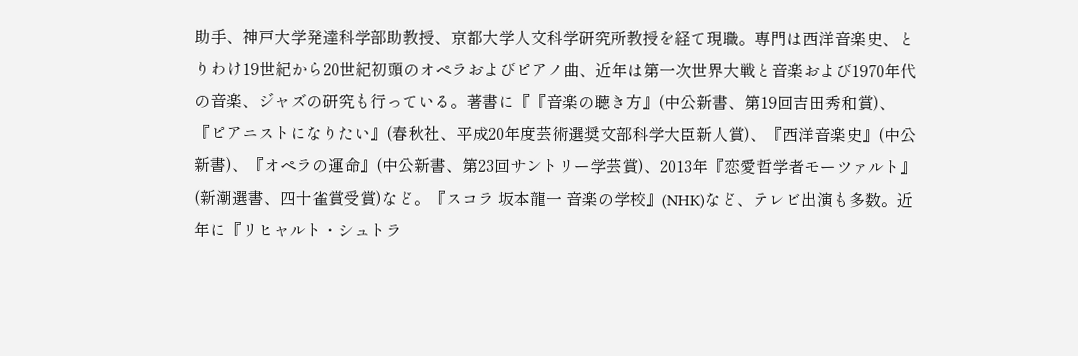助手、神戸大学発達科学部助教授、京都大学人文科学研究所教授を経て現職。専門は西洋音楽史、とりわけ19世紀から20世紀初頭のオペラおよびピアノ曲、近年は第一次世界大戦と音楽および1970年代の音楽、ジャズの研究も行っている。著書に『『音楽の聴き方』(中公新書、第19回吉田秀和賞)、『ピアニストになりたい』(春秋社、平成20年度芸術選奨文部科学大臣新人賞)、『西洋音楽史』(中公新書)、『オペラの運命』(中公新書、第23回サントリー学芸賞)、2013年『恋愛哲学者モーツァルト』(新潮選書、四十雀賞受賞)など。『スコラ 坂本龍一 音楽の学校』(NHK)など、テレビ出演も多数。近年に『リヒャルト・シュトラ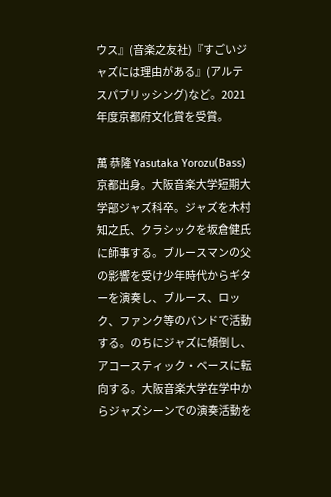ウス』(音楽之友社)『すごいジャズには理由がある』(アルテスパブリッシング)など。2021年度京都府文化賞を受賞。

萬 恭隆 Yasutaka Yorozu(Bass)
京都出身。大阪音楽大学短期大学部ジャズ科卒。ジャズを木村知之氏、クラシックを坂倉健氏に師事する。ブルースマンの父の影響を受け少年時代からギターを演奏し、ブルース、ロック、ファンク等のバンドで活動する。のちにジャズに傾倒し、アコースティック・ベースに転向する。大阪音楽大学在学中からジャズシーンでの演奏活動を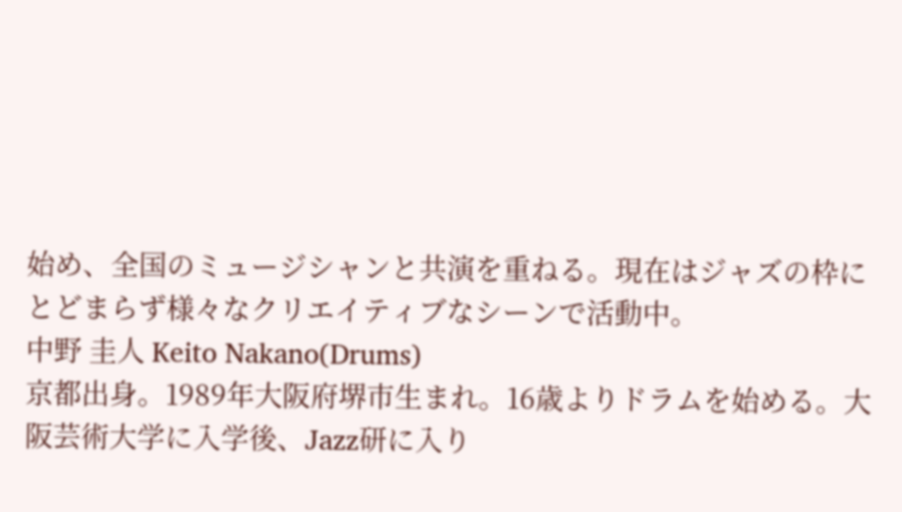始め、全国のミュージシャンと共演を重ねる。現在はジャズの枠にとどまらず様々なクリエイティブなシーンで活動中。
中野 圭人 Keito Nakano(Drums)
京都出身。1989年大阪府堺市生まれ。16歳よりドラムを始める。大阪芸術大学に入学後、Jazz研に入り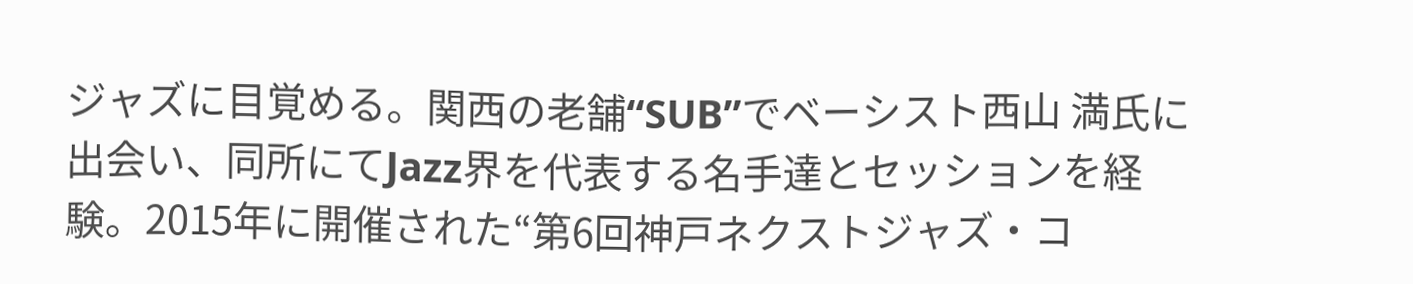ジャズに目覚める。関西の老舗“SUB”でベーシスト西山 満氏に出会い、同所にてJazz界を代表する名手達とセッションを経験。2015年に開催された“第6回神戸ネクストジャズ・コ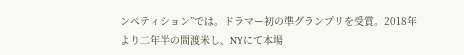ンペティション”では。ドラマー初の準グランプリを受賞。2018年より二年半の間渡米し、NYにて本場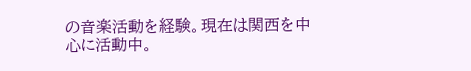の音楽活動を経験。現在は関西を中心に活動中。